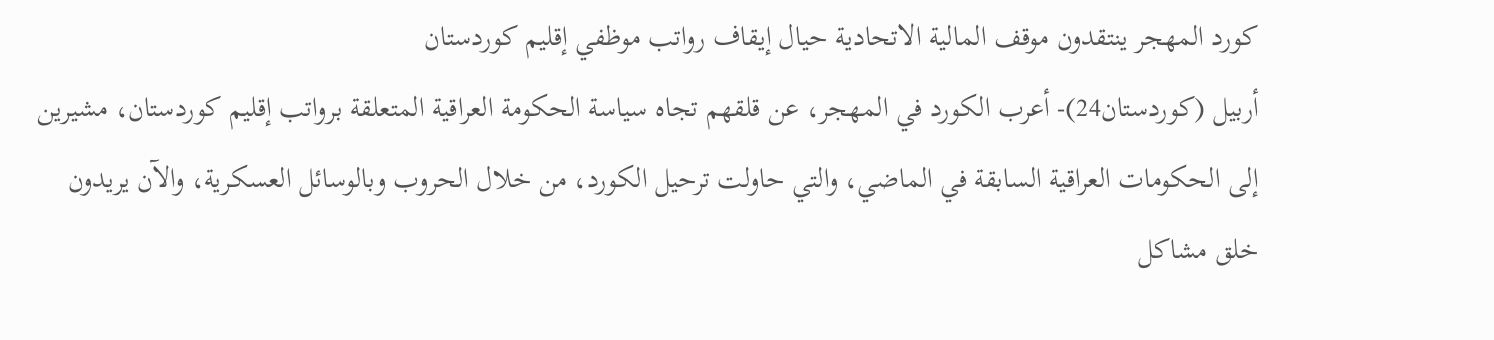كورد المهجر ينتقدون موقف المالية الاتحادية حيال إيقاف رواتب موظفي إقليم كوردستان
أربيل (كوردستان24)- أعرب الكورد في المهجر، عن قلقهم تجاه سياسة الحكومة العراقية المتعلقة برواتب إقليم كوردستان، مشيرين إلى الحكومات العراقية السابقة في الماضي، والتي حاولت ترحيل الكورد، من خلال الحروب وبالوسائل العسكرية، والآن يريدون خلق مشاكل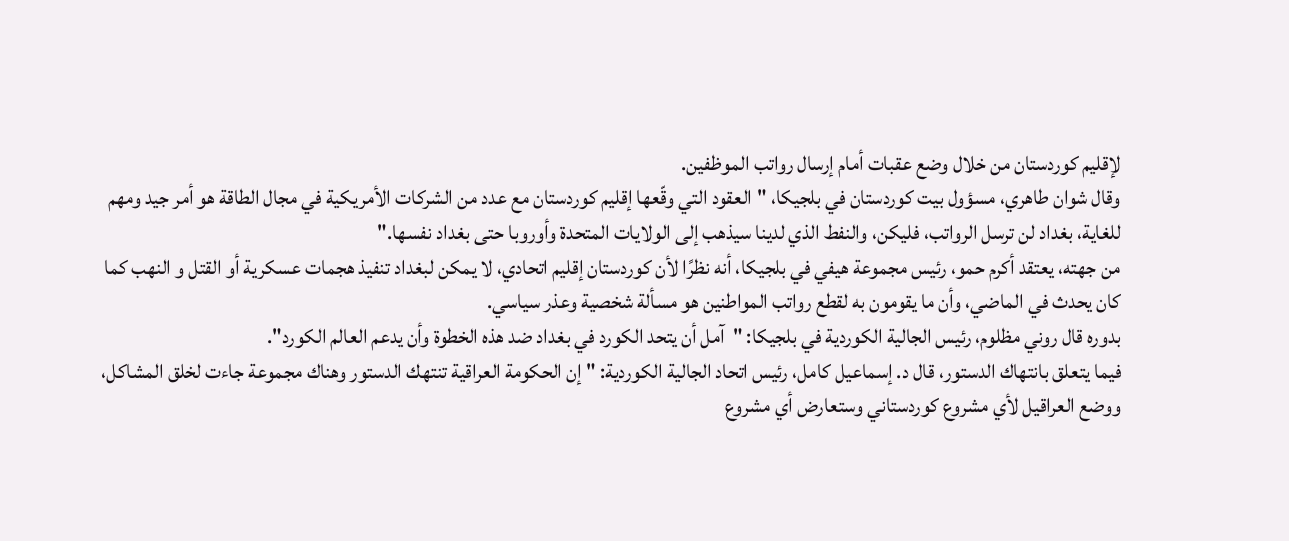لإقليم كوردستان من خلال وضع عقبات أمام إرسال رواتب الموظفين.
وقال شوان طاهري، مسؤول بيت كوردستان في بلجيكا، "العقود التي وقّعها إقليم كوردستان مع عدد من الشركات الأمريكية في مجال الطاقة هو أمر جيد ومهم للغاية، بغداد لن ترسل الرواتب، فليكن، والنفط الذي لدينا سيذهب إلى الولايات المتحدة وأوروبا حتى بغداد نفسها."
من جهته، يعتقد أكرم حمو، رئيس مجموعة هيفي في بلجيكا، أنه نظرًا لأن كوردستان إقليم اتحادي، لا يمكن لبغداد تنفيذ هجمات عسكرية أو القتل و النهب كما كان يحدث في الماضي، وأن ما يقومون به لقطع رواتب المواطنين هو مسألة شخصية وعذر سياسي.
بدوره قال روني مظلوم، رئيس الجالية الكوردية في بلجيكا: "آمل أن يتحد الكورد في بغداد ضد هذه الخطوة وأن يدعم العالم الكورد".
فيما يتعلق بانتهاك الدستور، قال د. إسماعيل كامل، رئيس اتحاد الجالية الكوردية: "إن الحكومة العراقية تنتهك الدستور وهناك مجموعة جاءت لخلق المشاكل، ووضع العراقيل لأي مشروع كوردستاني وستعارض أي مشروع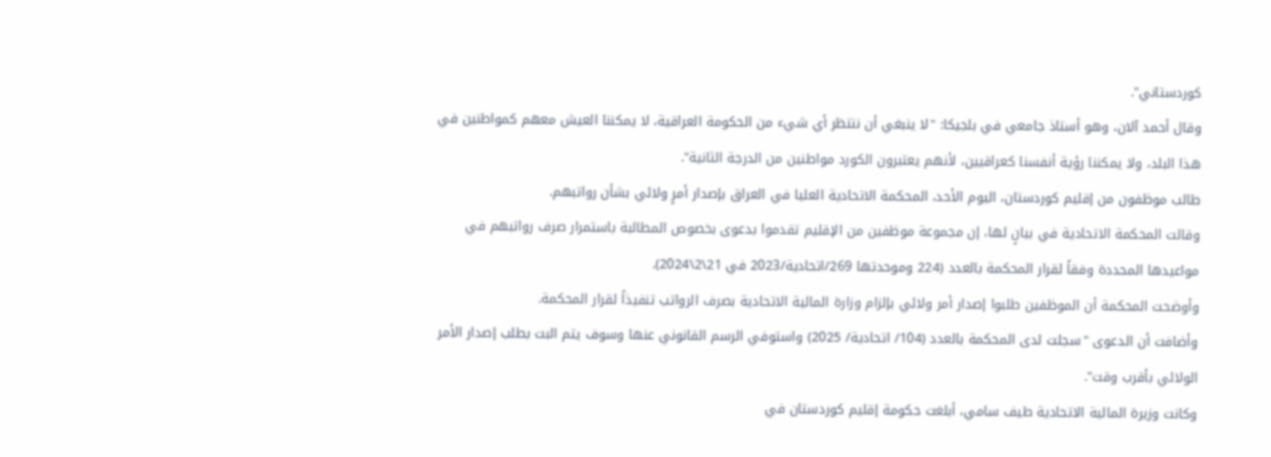كوردستاني".
وقال أحمد آلان، وهو أستاذ جامعي في بلجيكا: "لا ينبغي أن ننتظر أي شيء من الحكومة العراقية، لا يمكننا العيش معهم كمواطنين في هذا البلد، ولا يمكننا رؤية أنفسنا كعراقيين، لأنهم يعتبرون الكورد مواطنين من الدرجة الثانية".
طالب موظفون من إقليم كوردستان، اليوم الأحد، المحكمة الاتحادية العليا في العراق بإصدار أمرٍ ولائي بشأن رواتبهم.
وقالت المحكمة الاتحادية في بيانٍ لها، إن مجموعة موظفين من الإقليم تقدموا بدعوى بخصوص المطالبة باستمرار صرف رواتبهم في مواعيدها المحددة وفقاً لقرار المحكمة بالعدد (224 وموحدتها 269/اتحادية/2023 في 21\2\2024).
وأوضحت المحكمة أن الموظفين طلبوا إصدار أمر ولائي بإلزام وزارة المالية الاتحادية بصرف الرواتب تنفيذاً لقرار المحكمة.
وأضافت أن الدعوى "سجلت لدى المحكمة بالعدد (104/ اتحادية/ 2025) واستوفي الرسم القانوني عنها وسوف يتم البت بطلب إصدار الأمر الولائي بأقرب وقت".
وكانت وزيرة المالية الاتحادية طيف سامي، أبلغت حكومة إقليم كوردستان في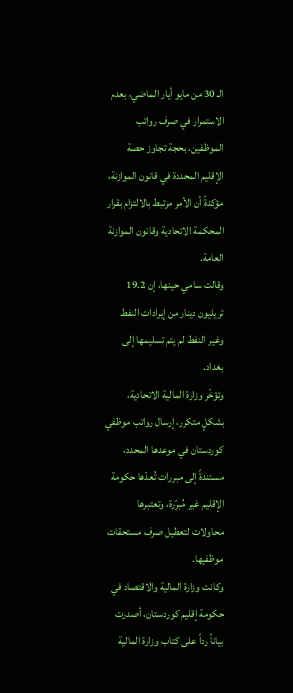الـ 30 من مايو أيار الماضي، بعدم الاستمرار في صرف رواتب الموظفين، بحجة تجاوز حصة الإقليم المحددة في قانون الموازنة، مؤكدةً أن الأمر مرتبط بالالتزام بقرار المحكمة الاتحادية وقانون الموازنة العامة.
وقالت سامي حينها، إن 19.2 تريليون دينار من إيرادات النفط وغير النفط لم يتم تسليمها إلى بغداد.
وتؤخّر وزارة المالية الاتحادية، بشكلٍ متكرر، إرسال رواتب موظفي كوردستان في موعدها المحدد، مستندةً إلى مبررات تُعدّها حكومة الإقليم غير مُبرّرة، وتعتبرها محاولات لتعطيل صرف مستحقات موظفيها.
وكانت وزارة المالية والاقتصاد في حكومة إقليم كوردستان، أصدرت بياناً رداً على كتاب وزارة المالية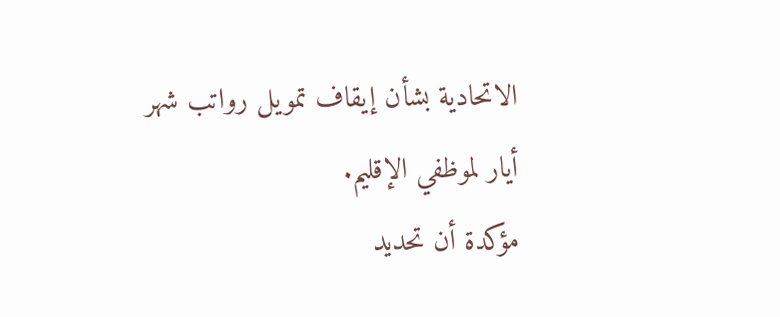الاتحادية بشأن إيقاف تمويل رواتب شهر أيار لموظفي الإقليم.
مؤكدة أن تحديد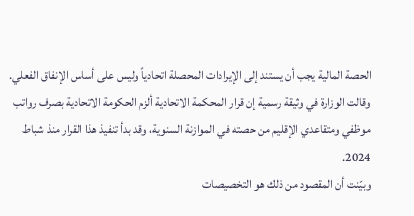الحصة المالية يجب أن يستند إلى الإيرادات المحصلة اتحادياً وليس على أساس الإنفاق الفعلي.
وقالت الوزارة في وثيقة رسمية إن قرار المحكمة الاتحادية ألزم الحكومة الاتحادية بصرف رواتب موظفي ومتقاعدي الإقليم من حصته في الموازنة السنوية، وقد بدأ تنفيذ هذا القرار منذ شباط 2024.
وبيّنت أن المقصود من ذلك هو التخصيصات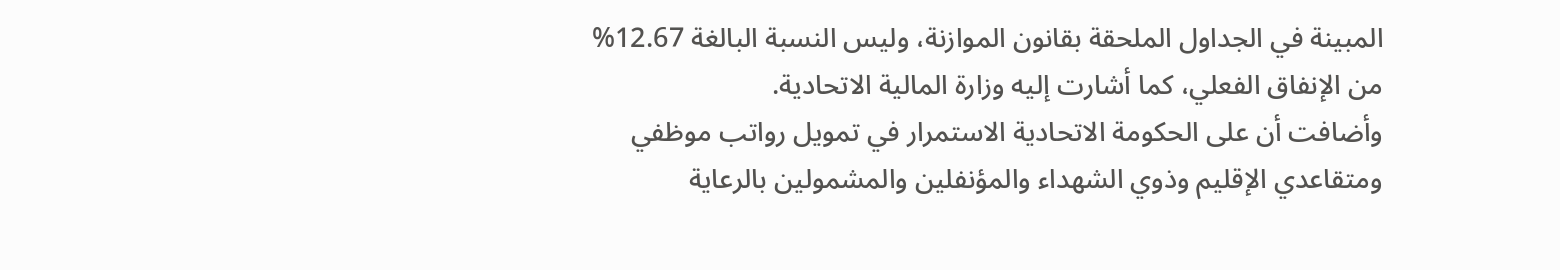المبينة في الجداول الملحقة بقانون الموازنة، وليس النسبة البالغة 12.67% من الإنفاق الفعلي، كما أشارت إليه وزارة المالية الاتحادية.
وأضافت أن على الحكومة الاتحادية الاستمرار في تمويل رواتب موظفي ومتقاعدي الإقليم وذوي الشهداء والمؤنفلين والمشمولين بالرعاية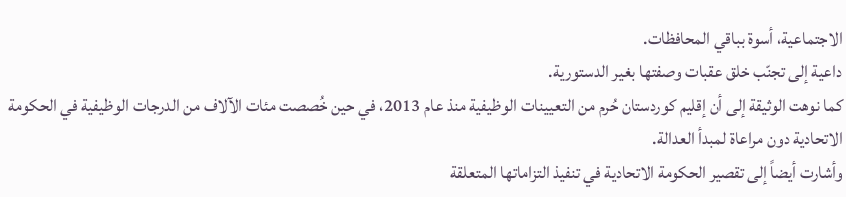الاجتماعية، أسوة بباقي المحافظات.
داعية إلى تجنّب خلق عقبات وصفتها بغير الدستورية.
كما نوهت الوثيقة إلى أن إقليم كوردستان حُرم من التعيينات الوظيفية منذ عام 2013، في حين خُصصت مئات الآلاف من الدرجات الوظيفية في الحكومة الاتحادية دون مراعاة لمبدأ العدالة.
وأشارت أيضاً إلى تقصير الحكومة الاتحادية في تنفيذ التزاماتها المتعلقة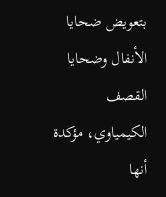بتعويض ضحايا الأنفال وضحايا القصف الكيمياوي، مؤكدة أنها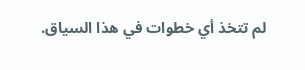لم تتخذ أي خطوات في هذا السياق.